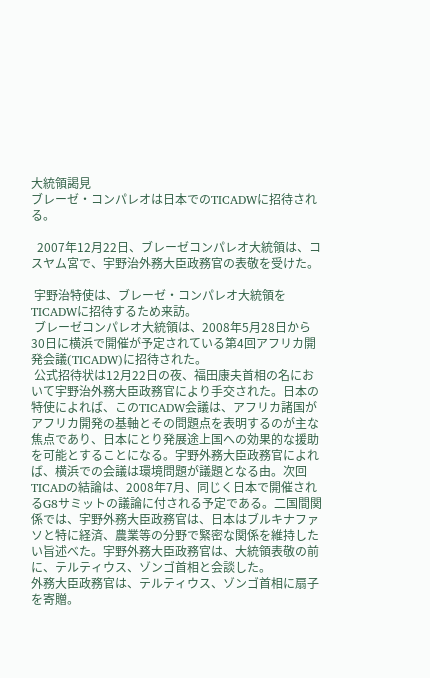大統領謁見
ブレーゼ・コンパレオは日本でのTICADWに招待される。

  2007年12月22日、ブレーゼコンパレオ大統領は、コスヤム宮で、宇野治外務大臣政務官の表敬を受けた。

 宇野治特使は、ブレーゼ・コンパレオ大統領をTICADWに招待するため来訪。
 ブレーゼコンパレオ大統領は、2008年5月28日から30日に横浜で開催が予定されている第4回アフリカ開発会議(TICADW)に招待された。
 公式招待状は12月22日の夜、福田康夫首相の名において宇野治外務大臣政務官により手交された。日本の特使によれば、このTICADW会議は、アフリカ諸国がアフリカ開発の基軸とその問題点を表明するのが主な焦点であり、日本にとり発展途上国への効果的な援助を可能とすることになる。宇野外務大臣政務官によれば、横浜での会議は環境問題が議題となる由。次回TICADの結論は、2008年7月、同じく日本で開催されるG8サミットの議論に付される予定である。二国間関係では、宇野外務大臣政務官は、日本はブルキナファソと特に経済、農業等の分野で緊密な関係を維持したい旨述べた。宇野外務大臣政務官は、大統領表敬の前に、テルティウス、ゾンゴ首相と会談した。
外務大臣政務官は、テルティウス、ゾンゴ首相に扇子を寄贈。